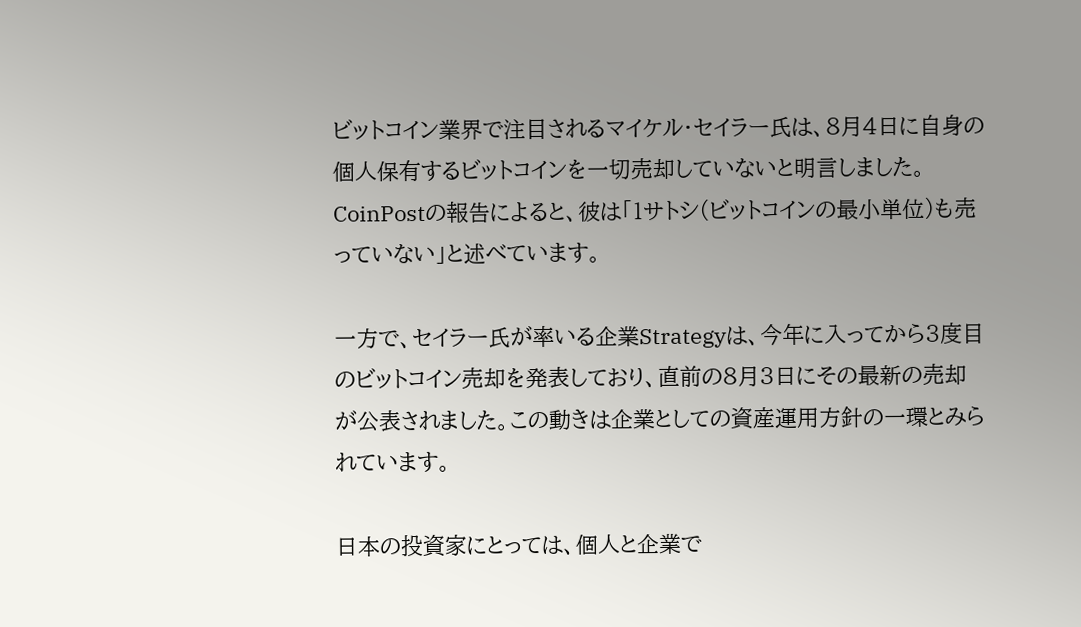ビットコイン業界で注目されるマイケル・セイラー氏は、8月4日に自身の個人保有するビットコインを一切売却していないと明言しました。CoinPostの報告によると、彼は「1サトシ(ビットコインの最小単位)も売っていない」と述べています。

一方で、セイラー氏が率いる企業Strategyは、今年に入ってから3度目のビットコイン売却を発表しており、直前の8月3日にその最新の売却が公表されました。この動きは企業としての資産運用方針の一環とみられています。

日本の投資家にとっては、個人と企業で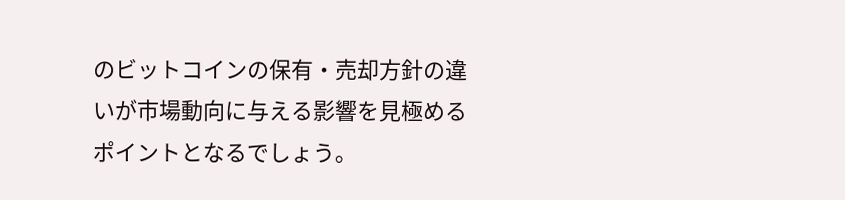のビットコインの保有・売却方針の違いが市場動向に与える影響を見極めるポイントとなるでしょう。